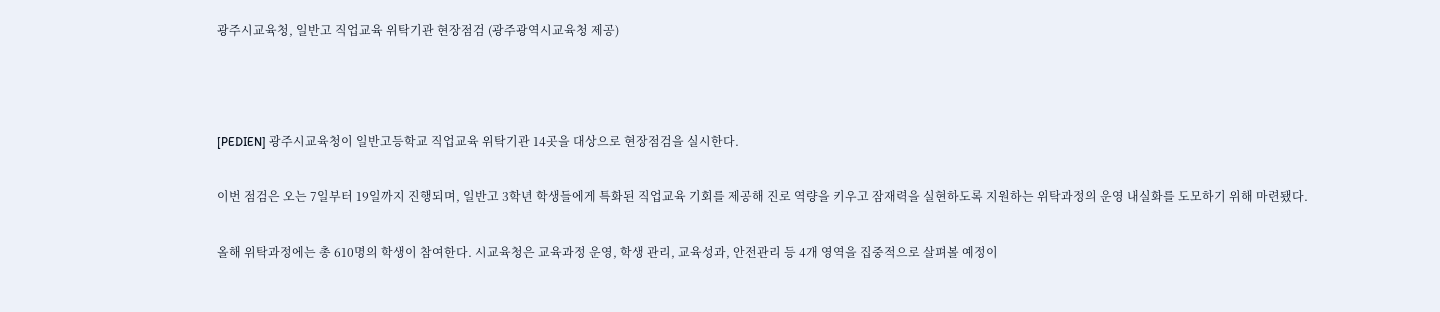광주시교육청, 일반고 직업교육 위탁기관 현장점검 (광주광역시교육청 제공)



[PEDIEN] 광주시교육청이 일반고등학교 직업교육 위탁기관 14곳을 대상으로 현장점검을 실시한다.

이번 점검은 오는 7일부터 19일까지 진행되며, 일반고 3학년 학생들에게 특화된 직업교육 기회를 제공해 진로 역량을 키우고 잠재력을 실현하도록 지원하는 위탁과정의 운영 내실화를 도모하기 위해 마련됐다.

올해 위탁과정에는 총 610명의 학생이 참여한다. 시교육청은 교육과정 운영, 학생 관리, 교육성과, 안전관리 등 4개 영역을 집중적으로 살펴볼 예정이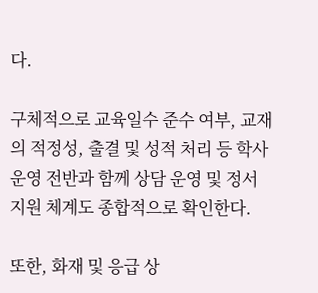다.

구체적으로 교육일수 준수 여부, 교재의 적정성, 출결 및 성적 처리 등 학사 운영 전반과 함께 상담 운영 및 정서 지원 체계도 종합적으로 확인한다.

또한, 화재 및 응급 상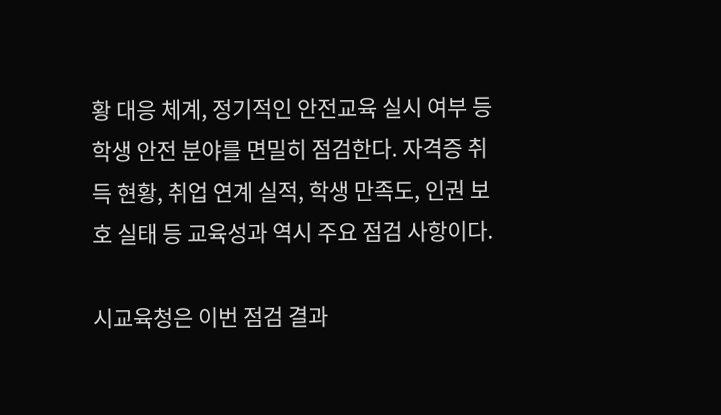황 대응 체계, 정기적인 안전교육 실시 여부 등 학생 안전 분야를 면밀히 점검한다. 자격증 취득 현황, 취업 연계 실적, 학생 만족도, 인권 보호 실태 등 교육성과 역시 주요 점검 사항이다.

시교육청은 이번 점검 결과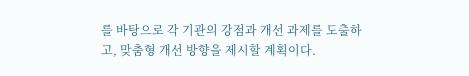를 바탕으로 각 기관의 강점과 개선 과제를 도출하고, 맞춤형 개선 방향을 제시할 계획이다.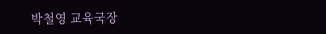박철영 교육국장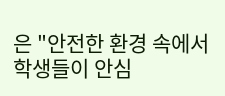은 "안전한 환경 속에서 학생들이 안심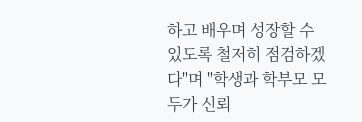하고 배우며 성장할 수 있도록 철저히 점검하겠다"며 "학생과 학부모 모두가 신뢰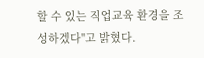할 수 있는 직업교육 환경을 조성하겠다"고 밝혔다.